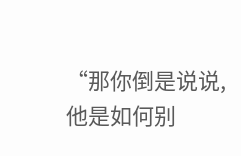“那你倒是说说,他是如何别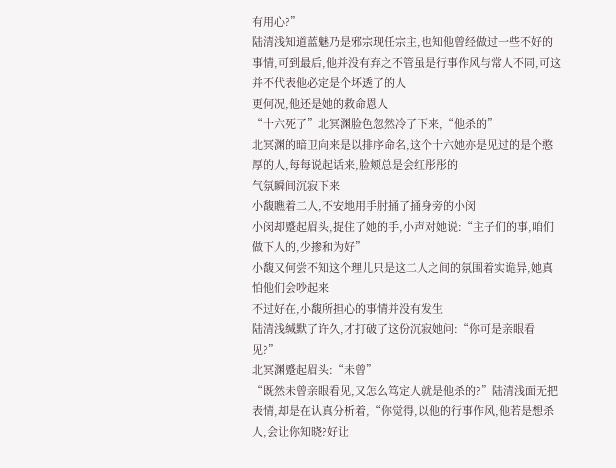有用心?”
陆清浅知道蓝魅乃是邪宗现任宗主,也知他曾经做过一些不好的事情,可到最后,他并没有弃之不管虽是行事作风与常人不同,可这并不代表他必定是个坏透了的人
更何况,他还是她的救命恩人
“十六死了”北冥渊脸色忽然冷了下来,“他杀的”
北冥渊的暗卫向来是以排序命名,这个十六她亦是见过的是个憨厚的人,每每说起话来,脸颊总是会红彤彤的
气氛瞬间沉寂下来
小馥瞧着二人,不安地用手肘捅了捅身旁的小闵
小闵却蹙起眉头,捉住了她的手,小声对她说:“主子们的事,咱们做下人的,少掺和为好”
小馥又何尝不知这个理儿只是这二人之间的氛围着实诡异,她真怕他们会吵起来
不过好在,小馥所担心的事情并没有发生
陆清浅缄默了许久,才打破了这份沉寂她问:“你可是亲眼看见?”
北冥渊蹙起眉头:“未曾”
“既然未曾亲眼看见,又怎么笃定人就是他杀的?”陆清浅面无把表情,却是在认真分析着,“你觉得,以他的行事作风,他若是想杀人,会让你知晓?好让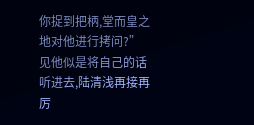你捉到把柄,堂而皇之地对他进行拷问?”
见他似是将自己的话听进去,陆清浅再接再厉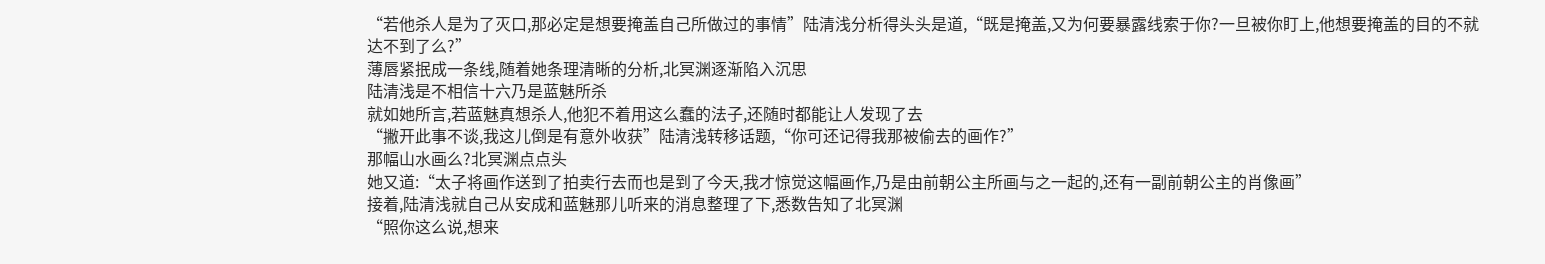“若他杀人是为了灭口,那必定是想要掩盖自己所做过的事情”陆清浅分析得头头是道,“既是掩盖,又为何要暴露线索于你?一旦被你盯上,他想要掩盖的目的不就达不到了么?”
薄唇紧抿成一条线,随着她条理清晰的分析,北冥渊逐渐陷入沉思
陆清浅是不相信十六乃是蓝魅所杀
就如她所言,若蓝魅真想杀人,他犯不着用这么蠢的法子,还随时都能让人发现了去
“撇开此事不谈,我这儿倒是有意外收获”陆清浅转移话题,“你可还记得我那被偷去的画作?”
那幅山水画么?北冥渊点点头
她又道:“太子将画作送到了拍卖行去而也是到了今天,我才惊觉这幅画作,乃是由前朝公主所画与之一起的,还有一副前朝公主的肖像画”
接着,陆清浅就自己从安成和蓝魅那儿听来的消息整理了下,悉数告知了北冥渊
“照你这么说,想来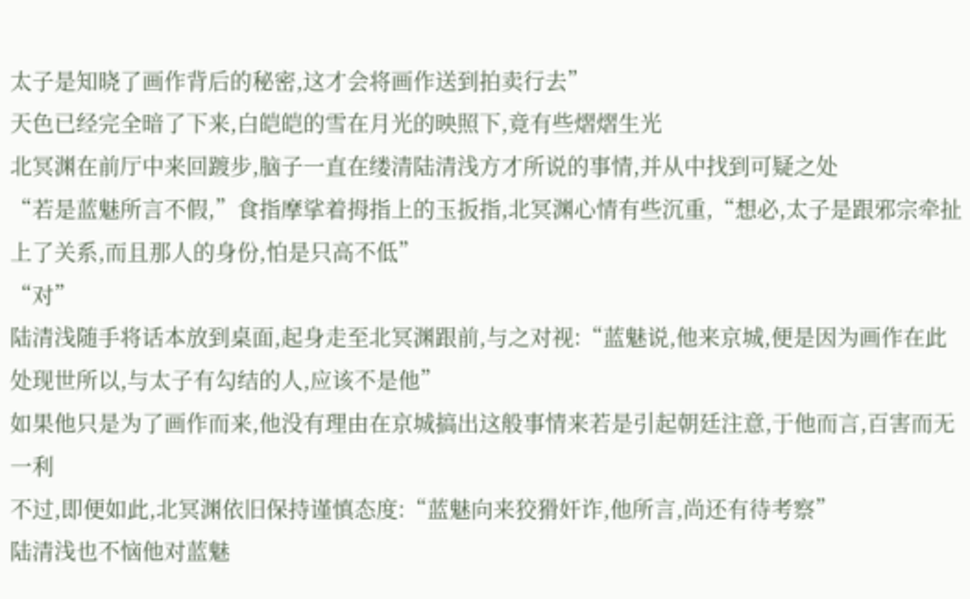太子是知晓了画作背后的秘密,这才会将画作送到拍卖行去”
天色已经完全暗了下来,白皑皑的雪在月光的映照下,竟有些熠熠生光
北冥渊在前厅中来回踱步,脑子一直在缕清陆清浅方才所说的事情,并从中找到可疑之处
“若是蓝魅所言不假,”食指摩挲着拇指上的玉扳指,北冥渊心情有些沉重,“想必,太子是跟邪宗牵扯上了关系,而且那人的身份,怕是只高不低”
“对”
陆清浅随手将话本放到桌面,起身走至北冥渊跟前,与之对视:“蓝魅说,他来京城,便是因为画作在此处现世所以,与太子有勾结的人,应该不是他”
如果他只是为了画作而来,他没有理由在京城搞出这般事情来若是引起朝廷注意,于他而言,百害而无一利
不过,即便如此,北冥渊依旧保持谨慎态度:“蓝魅向来狡猾奸诈,他所言,尚还有待考察”
陆清浅也不恼他对蓝魅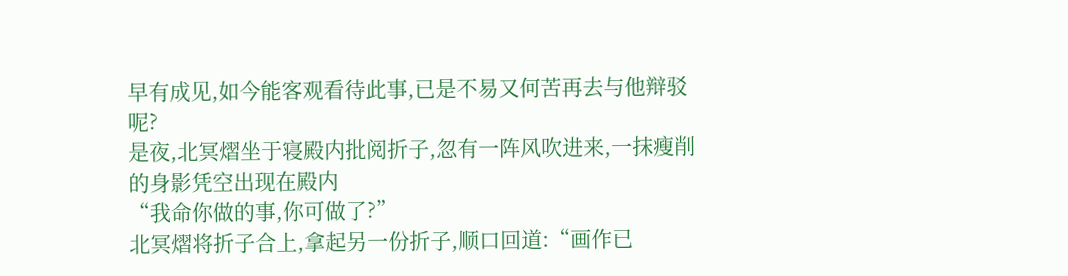早有成见,如今能客观看待此事,已是不易又何苦再去与他辩驳呢?
是夜,北冥熠坐于寝殿内批阅折子,忽有一阵风吹进来,一抹瘦削的身影凭空出现在殿内
“我命你做的事,你可做了?”
北冥熠将折子合上,拿起另一份折子,顺口回道:“画作已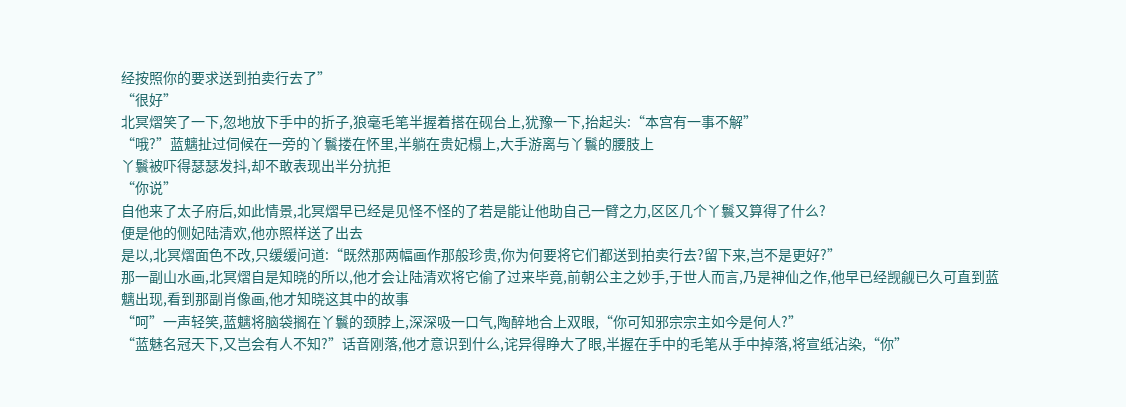经按照你的要求送到拍卖行去了”
“很好”
北冥熠笑了一下,忽地放下手中的折子,狼毫毛笔半握着搭在砚台上,犹豫一下,抬起头:“本宫有一事不解”
“哦?”蓝魑扯过伺候在一旁的丫鬟搂在怀里,半躺在贵妃榻上,大手游离与丫鬟的腰肢上
丫鬟被吓得瑟瑟发抖,却不敢表现出半分抗拒
“你说”
自他来了太子府后,如此情景,北冥熠早已经是见怪不怪的了若是能让他助自己一臂之力,区区几个丫鬟又算得了什么?
便是他的侧妃陆清欢,他亦照样送了出去
是以,北冥熠面色不改,只缓缓问道:“既然那两幅画作那般珍贵,你为何要将它们都送到拍卖行去?留下来,岂不是更好?”
那一副山水画,北冥熠自是知晓的所以,他才会让陆清欢将它偷了过来毕竟,前朝公主之妙手,于世人而言,乃是神仙之作,他早已经觊觎已久可直到蓝魑出现,看到那副肖像画,他才知晓这其中的故事
“呵”一声轻笑,蓝魑将脑袋搁在丫鬟的颈脖上,深深吸一口气,陶醉地合上双眼,“你可知邪宗宗主如今是何人?”
“蓝魅名冠天下,又岂会有人不知?”话音刚落,他才意识到什么,诧异得睁大了眼,半握在手中的毛笔从手中掉落,将宣纸沾染,“你”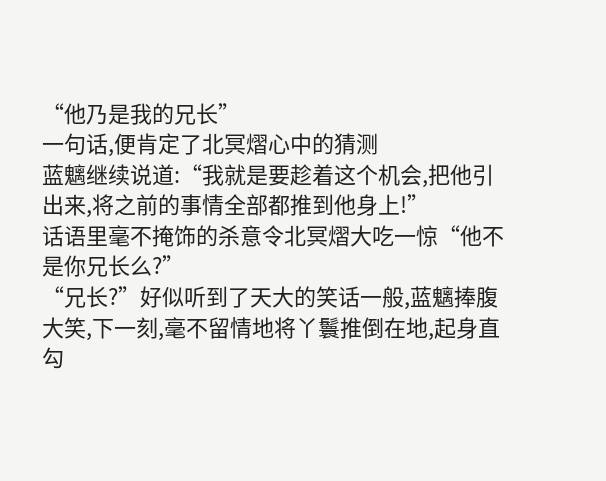“他乃是我的兄长”
一句话,便肯定了北冥熠心中的猜测
蓝魑继续说道:“我就是要趁着这个机会,把他引出来,将之前的事情全部都推到他身上!”
话语里毫不掩饰的杀意令北冥熠大吃一惊“他不是你兄长么?”
“兄长?”好似听到了天大的笑话一般,蓝魑捧腹大笑,下一刻,毫不留情地将丫鬟推倒在地,起身直勾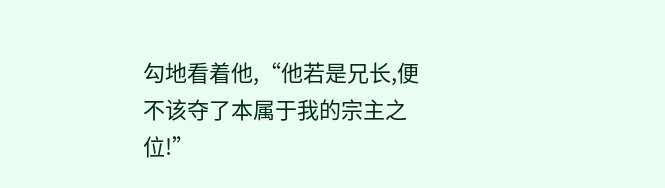勾地看着他,“他若是兄长,便不该夺了本属于我的宗主之位!”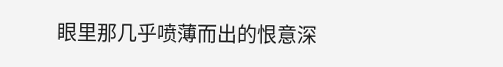眼里那几乎喷薄而出的恨意深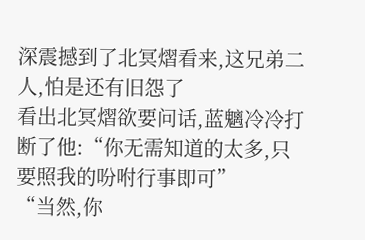深震撼到了北冥熠看来,这兄弟二人,怕是还有旧怨了
看出北冥熠欲要问话,蓝魑冷冷打断了他:“你无需知道的太多,只要照我的吩咐行事即可”
“当然,你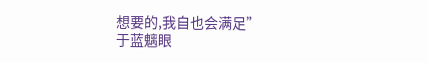想要的,我自也会满足”
于蓝魑眼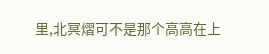里,北冥熠可不是那个高高在上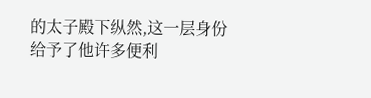的太子殿下纵然,这一层身份给予了他许多便利